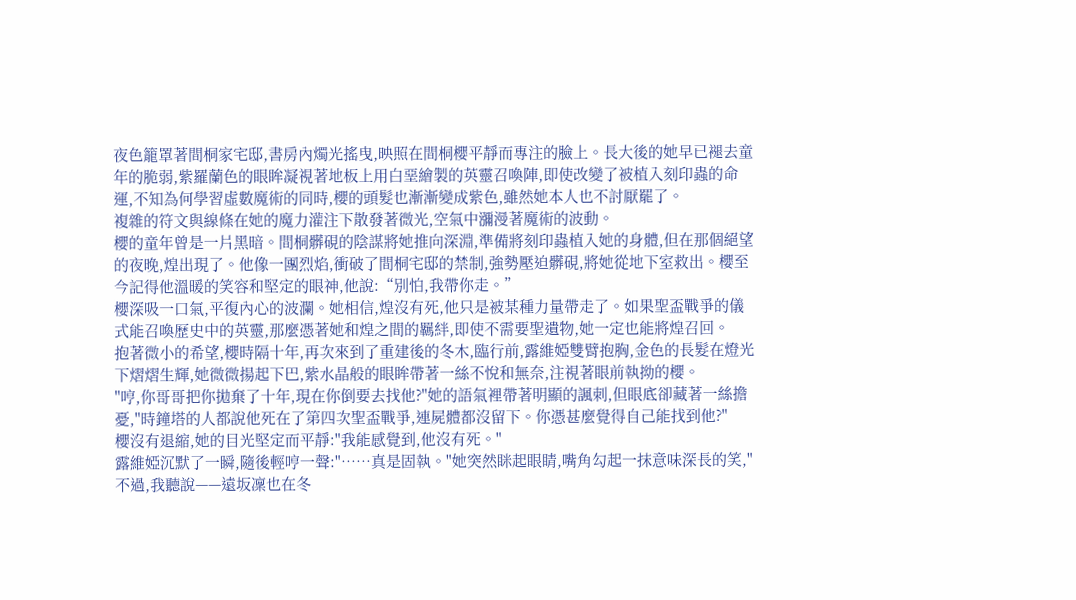夜色籠罩著間桐家宅邸,書房內燭光搖曳,映照在間桐櫻平靜而專注的臉上。長大後的她早已褪去童年的脆弱,紫羅蘭色的眼眸凝視著地板上用白堊繪製的英靈召喚陣,即使改變了被植入刻印蟲的命運,不知為何學習虛數魔術的同時,櫻的頭髮也漸漸變成紫色,雖然她本人也不討厭罷了。
複雜的符文與線條在她的魔力灌注下散發著微光,空氣中瀰漫著魔術的波動。
櫻的童年曾是一片黑暗。間桐髒硯的陰謀將她推向深淵,準備將刻印蟲植入她的身體,但在那個絕望的夜晚,煌出現了。他像一團烈焰,衝破了間桐宅邸的禁制,強勢壓迫髒硯,將她從地下室救出。櫻至今記得他溫暖的笑容和堅定的眼神,他說:“別怕,我帶你走。”
櫻深吸一口氣,平復內心的波瀾。她相信,煌沒有死,他只是被某種力量帶走了。如果聖盃戰爭的儀式能召喚歷史中的英靈,那麼憑著她和煌之間的羈絆,即使不需要聖遺物,她一定也能將煌召回。
抱著微小的希望,櫻時隔十年,再次來到了重建後的冬木,臨行前,露維婭雙臂抱胸,金色的長髮在燈光下熠熠生輝,她微微揚起下巴,紫水晶般的眼眸帶著一絲不悅和無奈,注視著眼前執拗的櫻。
"哼,你哥哥把你拋棄了十年,現在你倒要去找他?"她的語氣裡帶著明顯的諷刺,但眼底卻藏著一絲擔憂,"時鐘塔的人都說他死在了第四次聖盃戰爭,連屍體都沒留下。你憑甚麼覺得自己能找到他?"
櫻沒有退縮,她的目光堅定而平靜:"我能感覺到,他沒有死。"
露維婭沉默了一瞬,隨後輕哼一聲:"……真是固執。"她突然眯起眼睛,嘴角勾起一抹意味深長的笑,"不過,我聽說——遠坂凜也在冬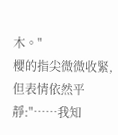木。"
櫻的指尖微微收緊,但表情依然平靜:"……我知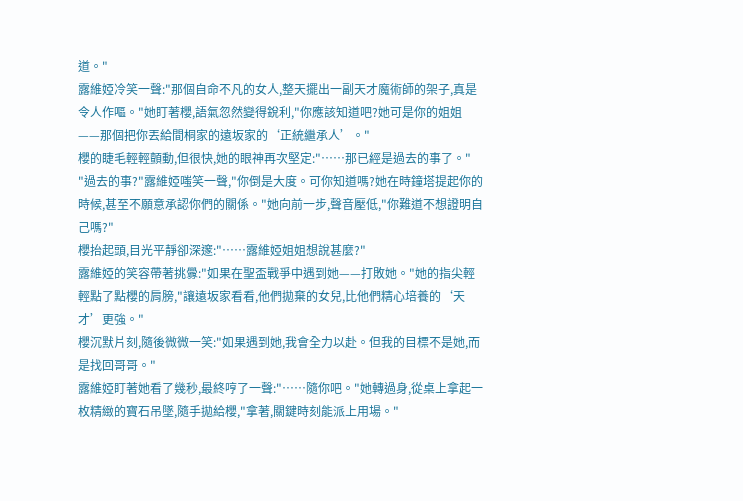道。"
露維婭冷笑一聲:"那個自命不凡的女人,整天擺出一副天才魔術師的架子,真是令人作嘔。"她盯著櫻,語氣忽然變得銳利,"你應該知道吧?她可是你的姐姐——那個把你丟給間桐家的遠坂家的‘正統繼承人’。"
櫻的睫毛輕輕顫動,但很快,她的眼神再次堅定:"……那已經是過去的事了。"
"過去的事?"露維婭嗤笑一聲,"你倒是大度。可你知道嗎?她在時鐘塔提起你的時候,甚至不願意承認你們的關係。"她向前一步,聲音壓低,"你難道不想證明自己嗎?"
櫻抬起頭,目光平靜卻深邃:"……露維婭姐姐想說甚麼?"
露維婭的笑容帶著挑釁:"如果在聖盃戰爭中遇到她——打敗她。"她的指尖輕輕點了點櫻的肩膀,"讓遠坂家看看,他們拋棄的女兒,比他們精心培養的‘天才’更強。"
櫻沉默片刻,隨後微微一笑:"如果遇到她,我會全力以赴。但我的目標不是她,而是找回哥哥。"
露維婭盯著她看了幾秒,最終哼了一聲:"……隨你吧。"她轉過身,從桌上拿起一枚精緻的寶石吊墜,隨手拋給櫻,"拿著,關鍵時刻能派上用場。"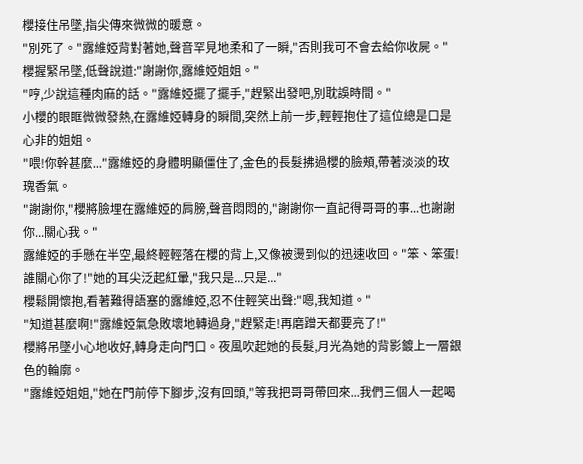櫻接住吊墜,指尖傳來微微的暖意。
"別死了。"露維婭背對著她,聲音罕見地柔和了一瞬,"否則我可不會去給你收屍。"
櫻握緊吊墜,低聲說道:"謝謝你,露維婭姐姐。"
"哼,少說這種肉麻的話。"露維婭擺了擺手,"趕緊出發吧,別耽誤時間。"
小櫻的眼眶微微發熱,在露維婭轉身的瞬間,突然上前一步,輕輕抱住了這位總是口是心非的姐姐。
"喂!你幹甚麼..."露維婭的身體明顯僵住了,金色的長髮拂過櫻的臉頰,帶著淡淡的玫瑰香氣。
"謝謝你,"櫻將臉埋在露維婭的肩膀,聲音悶悶的,"謝謝你一直記得哥哥的事...也謝謝你...關心我。"
露維婭的手懸在半空,最終輕輕落在櫻的背上,又像被燙到似的迅速收回。"笨、笨蛋!誰關心你了!"她的耳尖泛起紅暈,"我只是...只是..."
櫻鬆開懷抱,看著難得語塞的露維婭,忍不住輕笑出聲:"嗯,我知道。"
"知道甚麼啊!"露維婭氣急敗壞地轉過身,"趕緊走!再磨蹭天都要亮了!"
櫻將吊墜小心地收好,轉身走向門口。夜風吹起她的長髮,月光為她的背影鍍上一層銀色的輪廓。
"露維婭姐姐,"她在門前停下腳步,沒有回頭,"等我把哥哥帶回來...我們三個人一起喝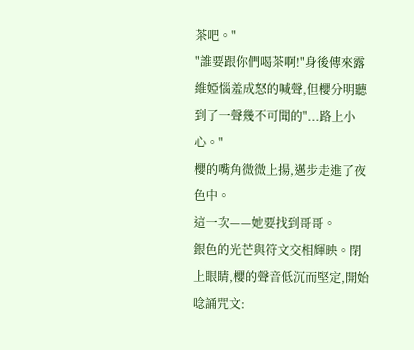茶吧。"
"誰要跟你們喝茶啊!"身後傳來露維婭惱羞成怒的喊聲,但櫻分明聽到了一聲幾不可聞的"...路上小心。"
櫻的嘴角微微上揚,邁步走進了夜色中。
這一次——她要找到哥哥。
銀色的光芒與符文交相輝映。閉上眼睛,櫻的聲音低沉而堅定,開始唸誦咒文: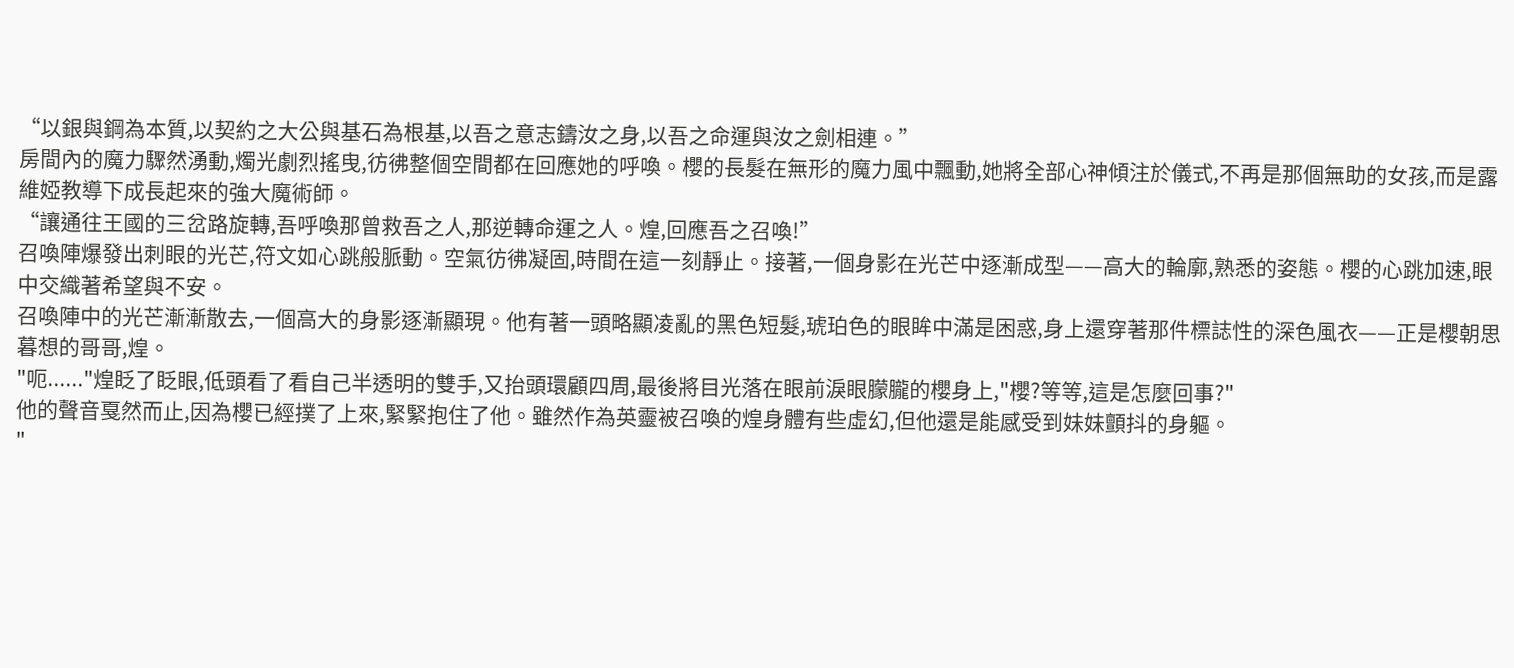“以銀與鋼為本質,以契約之大公與基石為根基,以吾之意志鑄汝之身,以吾之命運與汝之劍相連。”
房間內的魔力驟然湧動,燭光劇烈搖曳,彷彿整個空間都在回應她的呼喚。櫻的長髮在無形的魔力風中飄動,她將全部心神傾注於儀式,不再是那個無助的女孩,而是露維婭教導下成長起來的強大魔術師。
“讓通往王國的三岔路旋轉,吾呼喚那曾救吾之人,那逆轉命運之人。煌,回應吾之召喚!”
召喚陣爆發出刺眼的光芒,符文如心跳般脈動。空氣彷彿凝固,時間在這一刻靜止。接著,一個身影在光芒中逐漸成型——高大的輪廓,熟悉的姿態。櫻的心跳加速,眼中交織著希望與不安。
召喚陣中的光芒漸漸散去,一個高大的身影逐漸顯現。他有著一頭略顯凌亂的黑色短髮,琥珀色的眼眸中滿是困惑,身上還穿著那件標誌性的深色風衣——正是櫻朝思暮想的哥哥,煌。
"呃......"煌眨了眨眼,低頭看了看自己半透明的雙手,又抬頭環顧四周,最後將目光落在眼前淚眼朦朧的櫻身上,"櫻?等等,這是怎麼回事?"
他的聲音戛然而止,因為櫻已經撲了上來,緊緊抱住了他。雖然作為英靈被召喚的煌身體有些虛幻,但他還是能感受到妹妹顫抖的身軀。
"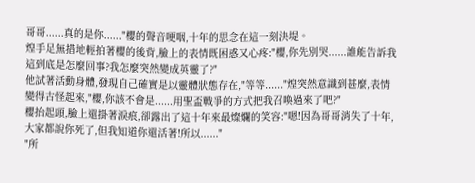哥哥......真的是你......"櫻的聲音哽咽,十年的思念在這一刻決堤。
煌手足無措地輕拍著櫻的後背,臉上的表情既困惑又心疼:"櫻,你先別哭......誰能告訴我這到底是怎麼回事?我怎麼突然變成英靈了?"
他試著活動身體,發現自己確實是以靈體狀態存在,"等等......"煌突然意識到甚麼,表情變得古怪起來,"櫻,你該不會是......用聖盃戰爭的方式把我召喚過來了吧?"
櫻抬起頭,臉上還掛著淚痕,卻露出了這十年來最燦爛的笑容:"嗯!因為哥哥消失了十年,大家都說你死了,但我知道你還活著!所以......"
"所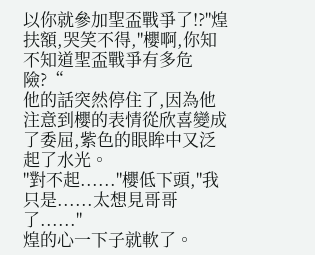以你就參加聖盃戰爭了!?"煌扶額,哭笑不得,"櫻啊,你知不知道聖盃戰爭有多危險?“
他的話突然停住了,因為他注意到櫻的表情從欣喜變成了委屈,紫色的眼眸中又泛起了水光。
"對不起......"櫻低下頭,"我只是......太想見哥哥了......"
煌的心一下子就軟了。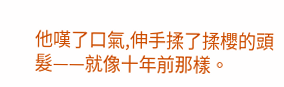他嘆了口氣,伸手揉了揉櫻的頭髮——就像十年前那樣。